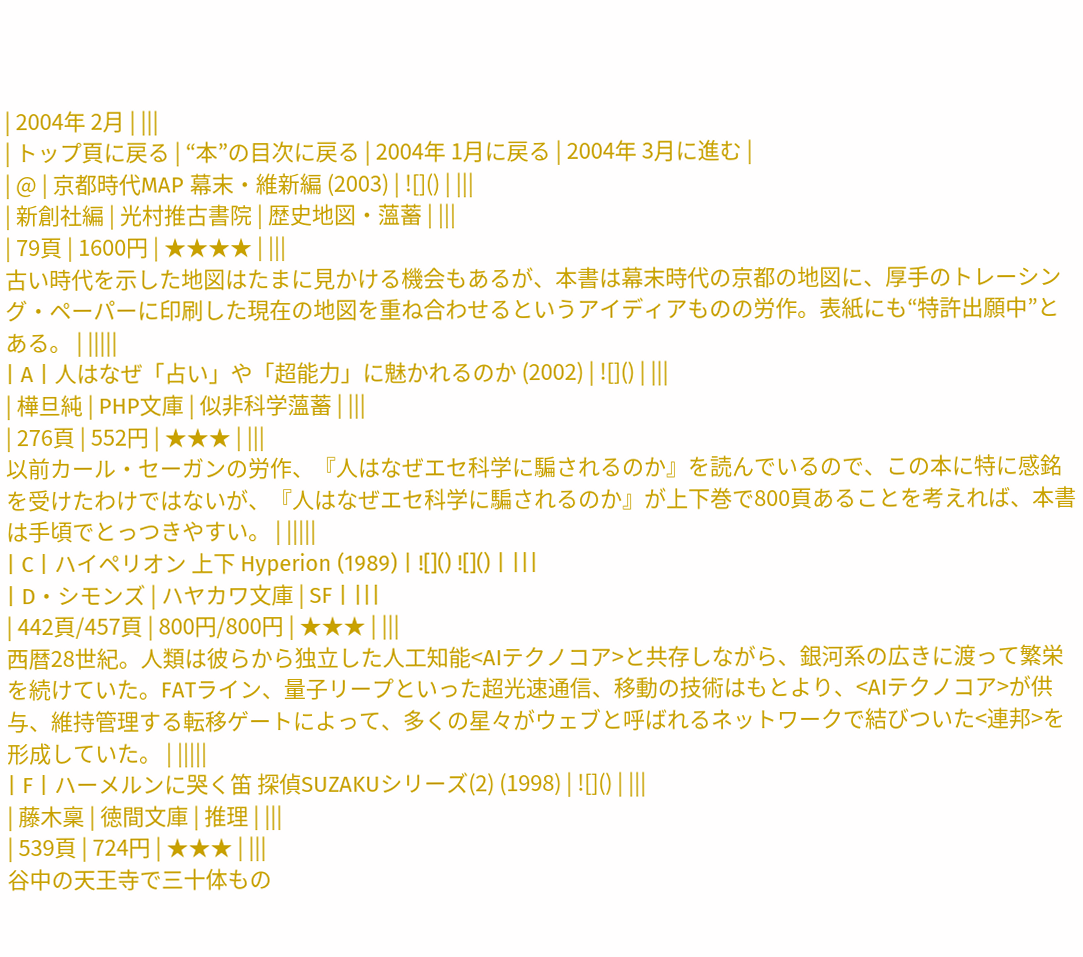| 2004年 2月 | |||
| トップ頁に戻る | “本”の目次に戻る | 2004年 1月に戻る | 2004年 3月に進む |
| @ | 京都時代MAP 幕末・維新編 (2003) | ![]() | |||
| 新創社編 | 光村推古書院 | 歴史地図・薀蓄 | |||
| 79頁 | 1600円 | ★★★★ | |||
古い時代を示した地図はたまに見かける機会もあるが、本書は幕末時代の京都の地図に、厚手のトレーシング・ペーパーに印刷した現在の地図を重ね合わせるというアイディアものの労作。表紙にも“特許出願中”とある。 | |||||
| A | 人はなぜ「占い」や「超能力」に魅かれるのか (2002) | ![]() | |||
| 樺旦純 | PHP文庫 | 似非科学薀蓄 | |||
| 276頁 | 552円 | ★★★ | |||
以前カール・セーガンの労作、『人はなぜエセ科学に騙されるのか』を読んでいるので、この本に特に感銘を受けたわけではないが、『人はなぜエセ科学に騙されるのか』が上下巻で800頁あることを考えれば、本書は手頃でとっつきやすい。 | |||||
| C | ハイペリオン 上下 Hyperion (1989) | ![]() ![]() | |||
| D・シモンズ | ハヤカワ文庫 | SF | |||
| 442頁/457頁 | 800円/800円 | ★★★ | |||
西暦28世紀。人類は彼らから独立した人工知能<AIテクノコア>と共存しながら、銀河系の広きに渡って繁栄を続けていた。FATライン、量子リープといった超光速通信、移動の技術はもとより、<AIテクノコア>が供与、維持管理する転移ゲートによって、多くの星々がウェブと呼ばれるネットワークで結びついた<連邦>を形成していた。 | |||||
| F | ハーメルンに哭く笛 探偵SUZAKUシリーズ(2) (1998) | ![]() | |||
| 藤木稟 | 徳間文庫 | 推理 | |||
| 539頁 | 724円 | ★★★ | |||
谷中の天王寺で三十体もの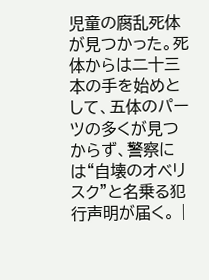児童の腐乱死体が見つかった。死体からは二十三本の手を始めとして、五体のパーツの多くが見つからず、警察には“自壊のオベリスク”と名乗る犯行声明が届く。 |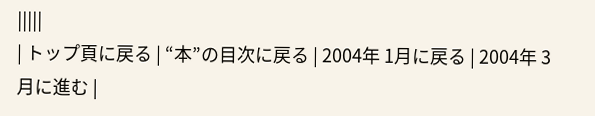|||||
| トップ頁に戻る | “本”の目次に戻る | 2004年 1月に戻る | 2004年 3月に進む |